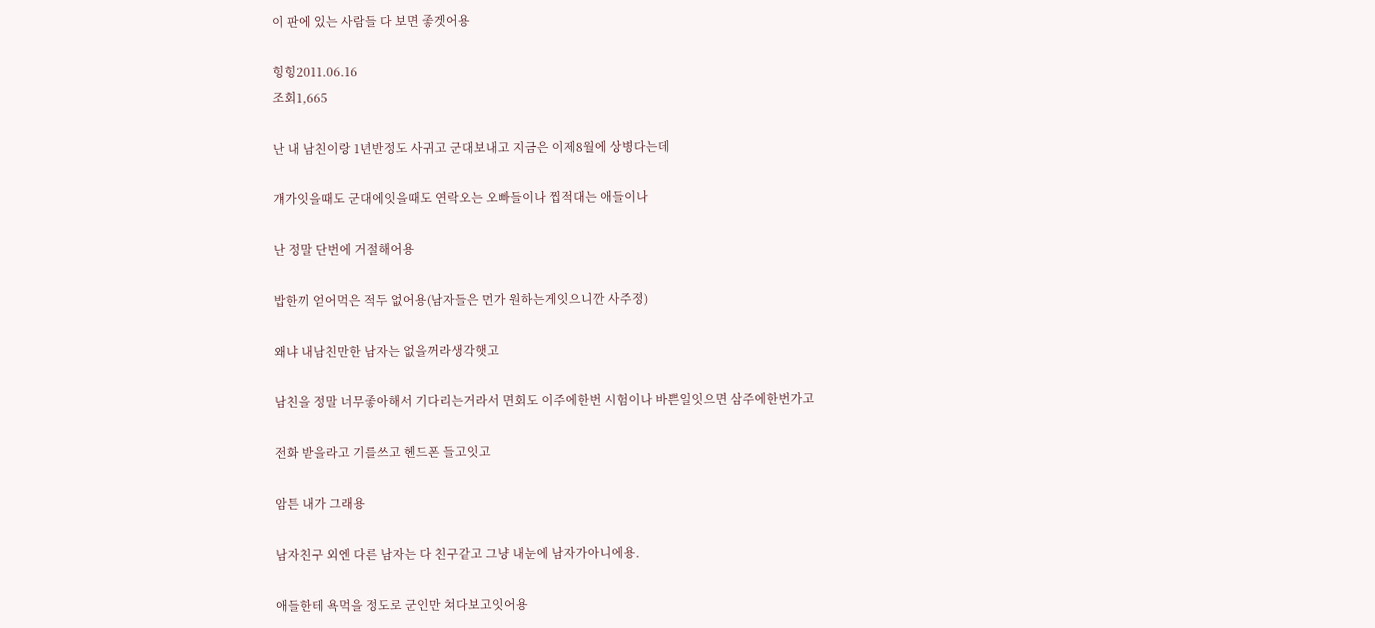이 판에 있는 사람들 다 보면 좋겟어용

힝힝2011.06.16
조회1,665

난 내 남친이랑 1년반정도 사귀고 군대보내고 지금은 이제8월에 상병다는데

걔가잇을때도 군대에잇을때도 연락오는 오빠들이나 찝적대는 애들이나

난 정말 단번에 거절해어용

밥한끼 얻어먹은 적두 없어용(남자들은 먼가 원하는게잇으니깐 사주졍)

왜냐 내남친만한 남자는 없을꺼라생각햇고

남친을 정말 너무좋아해서 기다리는거라서 면회도 이주에한번 시험이나 바쁜일잇으면 삼주에한번가고

전화 받을라고 기를쓰고 헨드폰 들고잇고

암튼 내가 그래용

남자친구 외엔 다른 남자는 다 친구같고 그냥 내눈에 남자가아니에용.

애들한테 욕먹을 정도로 군인만 쳐다보고잇어용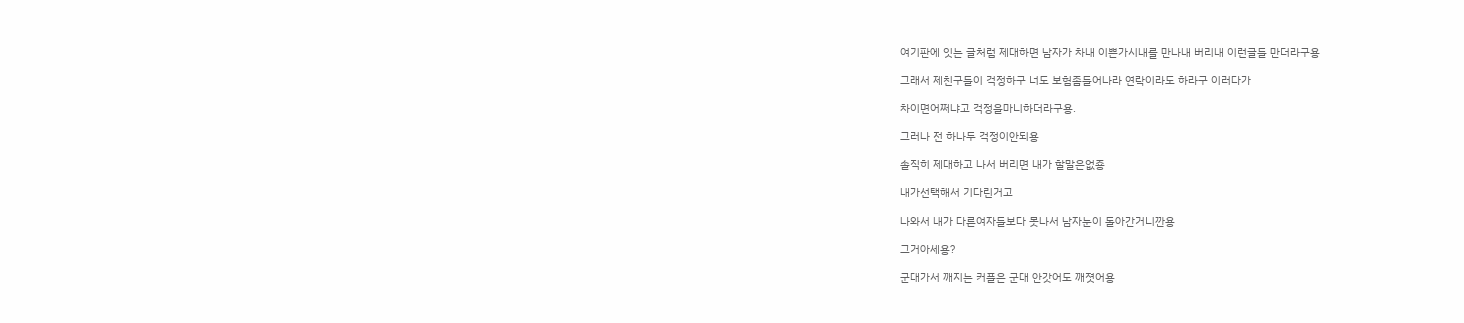여기판에 잇는 글처럼 제대하면 남자가 차내 이쁜가시내를 만나내 버리내 이런글들 만더라구용

그래서 제친구들이 걱정하구 너도 보험좀들어나라 연락이라도 하라구 이러다가

차이면어쩌냐고 걱정을마니하더라구용.

그러나 전 하나두 걱정이안되용

솔직히 제대하고 나서 버리면 내가 할말은없죵

내가선택해서 기다린거고

나와서 내가 다른여자들보다 못나서 남자눈이 돌아간거니깐용

그거아세용?

군대가서 깨지는 커플은 군대 안갓어도 깨졋어용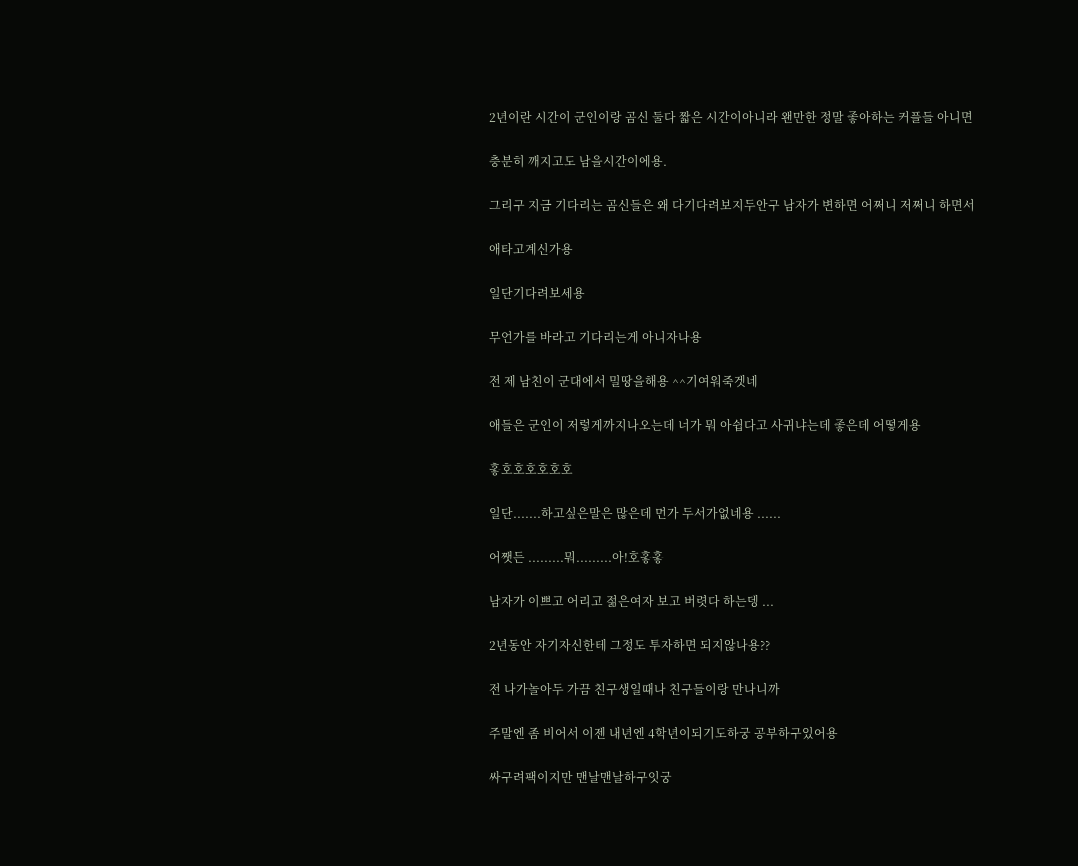2년이란 시간이 군인이랑 곰신 둘다 짧은 시간이아니라 왠만한 정말 좋아하는 커플들 아니면

충분히 깨지고도 남을시간이에용.

그리구 지금 기다리는 곰신들은 왜 다기다려보지두안구 남자가 변하면 어쩌니 저쩌니 하면서

애타고계신가용

일단기다려보세용

무언가를 바라고 기다리는게 아니자나용

전 제 남친이 군대에서 밀땅을해용 ^^기여워죽겟네

애들은 군인이 저렇게까지나오는데 너가 뭐 아쉽다고 사귀냐는데 좋은데 어떻게용

홓호호호호호호

일단.......하고싶은말은 많은데 먼가 두서가없네용 ......

어쨋든 .........뭐.........아!호홓홓

남자가 이쁘고 어리고 젊은여자 보고 버렷다 하는뎅 ...

2년동안 자기자신한테 그정도 투자하면 되지않나용??

전 나가놀아두 가끔 친구생일때나 친구들이랑 만나니까

주말엔 좀 비어서 이젠 내년엔 4학년이되기도하궁 공부하구있어용

싸구려팩이지만 맨날맨날하구잇궁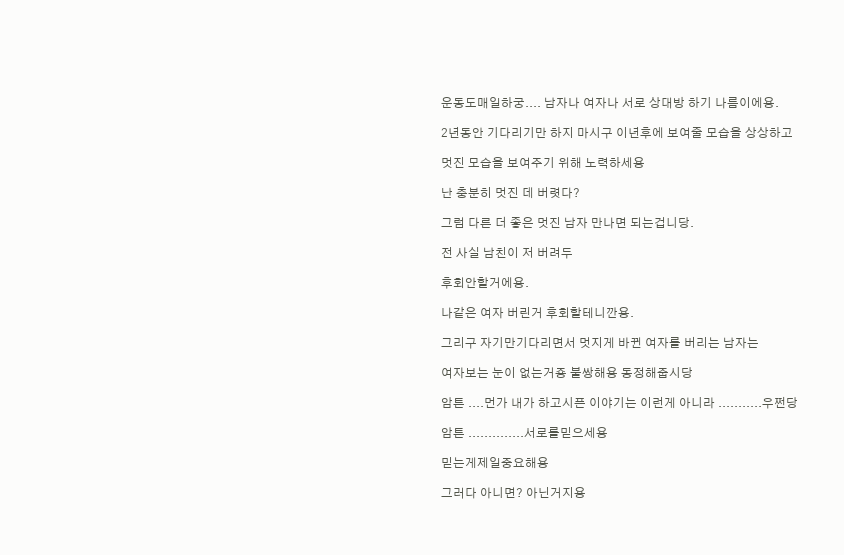운동도매일하궁.... 남자나 여자나 서로 상대방 하기 나름이에용.

2년동안 기다리기만 하지 마시구 이년후에 보여줄 모습을 상상하고

멋진 모습을 보여주기 위해 노력하세용

난 충분히 멋진 데 버렷다?

그럼 다른 더 좋은 멋진 남자 만나면 되는겁니당.

전 사실 남친이 저 버려두

후회안할거에용.

나같은 여자 버린거 후회할테니깐용.

그리구 자기만기다리면서 멋지게 바뀐 여자를 버리는 남자는

여자보는 눈이 없는거죵 불쌍해용 동정해줍시당

암튼 ....먼가 내가 하고시픈 이야기는 이런게 아니라 ...........우쩐당

암튼 ..............서로를믿으세용

믿는게제일중요해용

그러다 아니면? 아닌거지용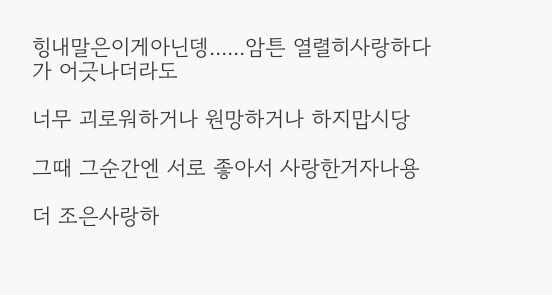힝내말은이게아닌뎅......암튼 열렬히사랑하다가 어긋나더라도

너무 괴로워하거나 원망하거나 하지맙시당

그때 그순간엔 서로 좋아서 사랑한거자나용

더 조은사랑하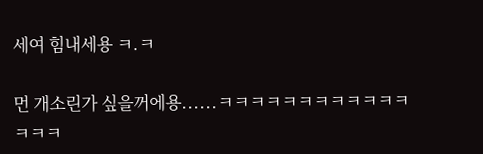세여 힘내세용 ㅋ.ㅋ

먼 개소린가 싶을꺼에용......ㅋㅋㅋㅋㅋㅋㅋㅋㅋㅋㅋㅋㅋㅋㅋ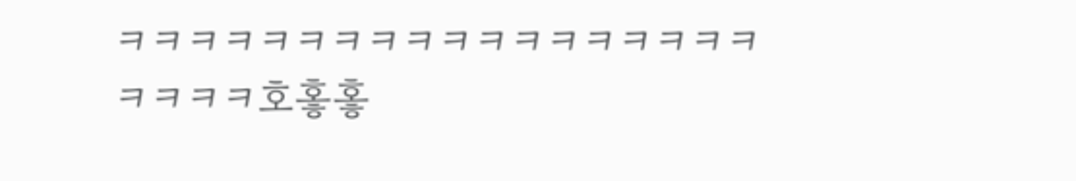ㅋㅋㅋㅋㅋㅋㅋㅋㅋㅋㅋㅋㅋㅋㅋㅋㅋㅋㅋㅋㅋㅋ호홓홓